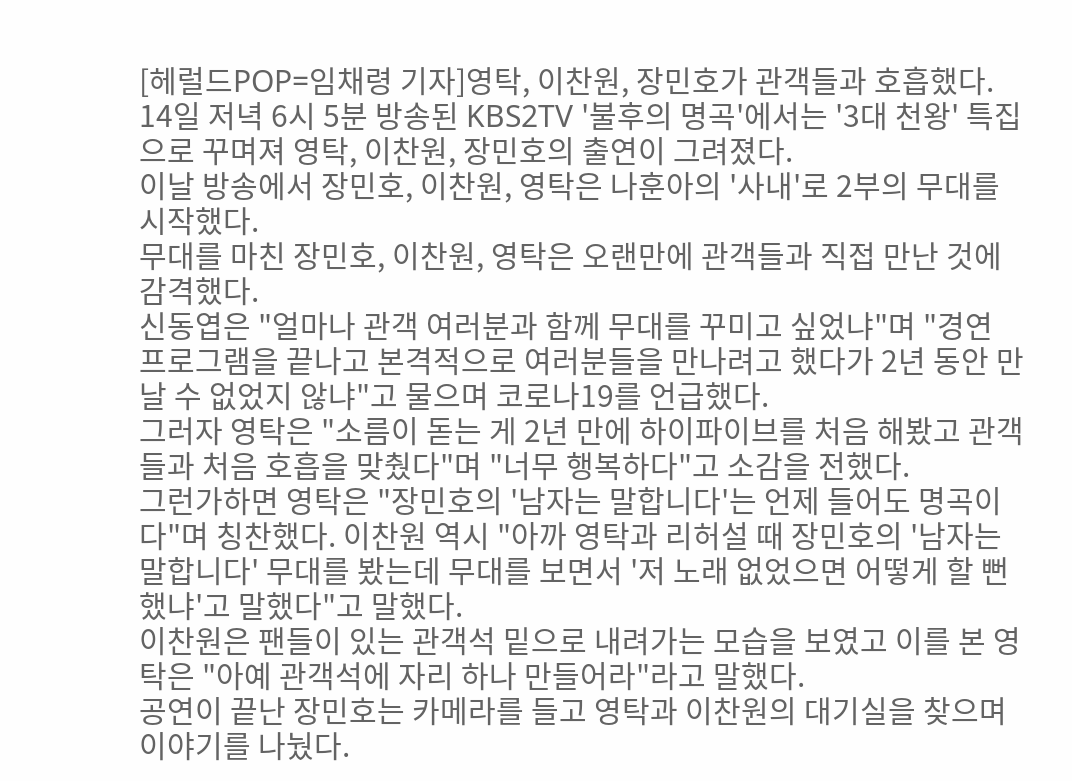[헤럴드POP=임채령 기자]영탁, 이찬원, 장민호가 관객들과 호흡했다.
14일 저녁 6시 5분 방송된 KBS2TV '불후의 명곡'에서는 '3대 천왕' 특집으로 꾸며져 영탁, 이찬원, 장민호의 출연이 그려졌다.
이날 방송에서 장민호, 이찬원, 영탁은 나훈아의 '사내'로 2부의 무대를 시작했다.
무대를 마친 장민호, 이찬원, 영탁은 오랜만에 관객들과 직접 만난 것에 감격했다.
신동엽은 "얼마나 관객 여러분과 함께 무대를 꾸미고 싶었냐"며 "경연 프로그램을 끝나고 본격적으로 여러분들을 만나려고 했다가 2년 동안 만날 수 없었지 않냐"고 물으며 코로나19를 언급했다.
그러자 영탁은 "소름이 돋는 게 2년 만에 하이파이브를 처음 해봤고 관객들과 처음 호흡을 맞췄다"며 "너무 행복하다"고 소감을 전했다.
그런가하면 영탁은 "장민호의 '남자는 말합니다'는 언제 들어도 명곡이다"며 칭찬했다. 이찬원 역시 "아까 영탁과 리허설 때 장민호의 '남자는 말합니다' 무대를 봤는데 무대를 보면서 '저 노래 없었으면 어떻게 할 뻔 했냐'고 말했다"고 말했다.
이찬원은 팬들이 있는 관객석 밑으로 내려가는 모습을 보였고 이를 본 영탁은 "아예 관객석에 자리 하나 만들어라"라고 말했다.
공연이 끝난 장민호는 카메라를 들고 영탁과 이찬원의 대기실을 찾으며 이야기를 나눴다.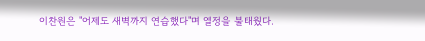이찬원은 "어제도 새벽까지 연습했다"며 열정을 불태웠다.